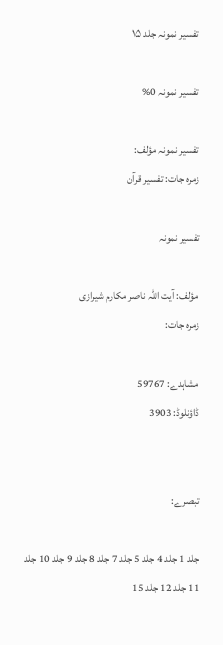تفسیر نمونہ جلد ۱۵

تفسیر نمونہ 0%

تفسیر نمونہ مؤلف:
زمرہ جات: تفسیر قرآن

تفسیر نمونہ

مؤلف: آیت اللہ ناصر مکارم شیرازی
زمرہ جات:

مشاہدے: 59767
ڈاؤنلوڈ: 3903


تبصرے:

جلد 1 جلد 4 جلد 5 جلد 7 جلد 8 جلد 9 جلد 10 جلد 11 جلد 12 جلد 15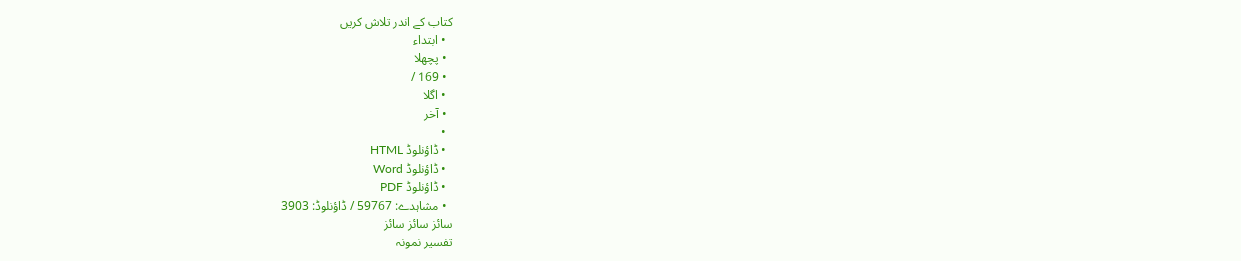کتاب کے اندر تلاش کریں
  • ابتداء
  • پچھلا
  • 169 /
  • اگلا
  • آخر
  •
  • ڈاؤنلوڈ HTML
  • ڈاؤنلوڈ Word
  • ڈاؤنلوڈ PDF
  • مشاہدے: 59767 / ڈاؤنلوڈ: 3903
سائز سائز سائز
تفسیر نمونہ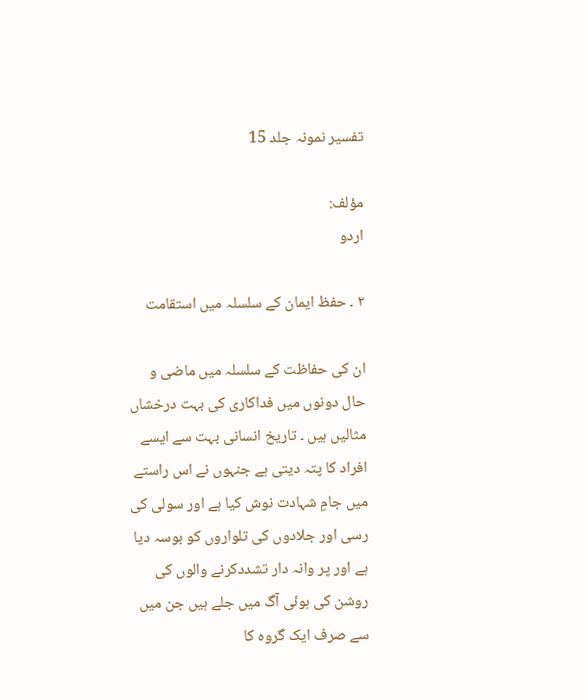تفسیر نمونہ جلد 15

مؤلف:
اردو

۲ ۔ حفظ ایمان کے سلسلہ میں استقامت

ان کی حفاظت کے سلسلہ میں ماضی و حال دونوں میں فداکاری کی بہت درخشاں مثالیں ہیں ۔ تاریخ انسانی بہت سے ایسے افراد کا پتہ دیتی ہے جنہوں نے اس راستے میں جامِ شہادت نوش کیا ہے اور سولی کی رسی اور جلادوں کی تلواروں کو بوسہ دیا ہے اور پر وانہ دار تشددکرنے والوں کی روشن کی ہوئی آگ میں جلے ہیں جن میں سے صرف ایک گروہ کا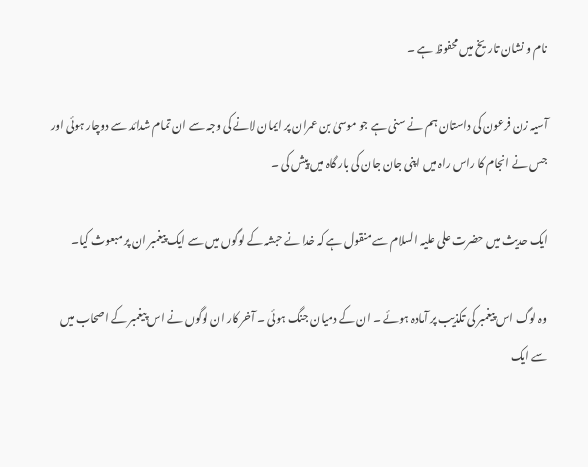نام و نشان تاریخ میں محفوظ ہے ۔

آسیہ زن فرعون کی داستان ہم نے سنی ہے جو موسیٰ بن عمران پر ایمان لانے کی وجہ سے ان تمام شدائد سے دوچار ہوئی اور جس نے انجام کا راس راہ میں اپنی جان جان کی بار گاہ میں پیش کی ۔

ایک حدیث میں حضرت علی علیہ السلام سے منقول ہے کہ خدا نے حبشہ کے لوگوں میں سے ایک پیغمبر ان پر مبعوث کیا۔

وہ لوگ اس پیغمبر کی تکذیب پر آمادہ ہوئے ۔ ان کے دمیان جنگ ہوئی ۔ آخر کار ان لوگوں نے اس پیغمبر کے اصحاب میں سے ایک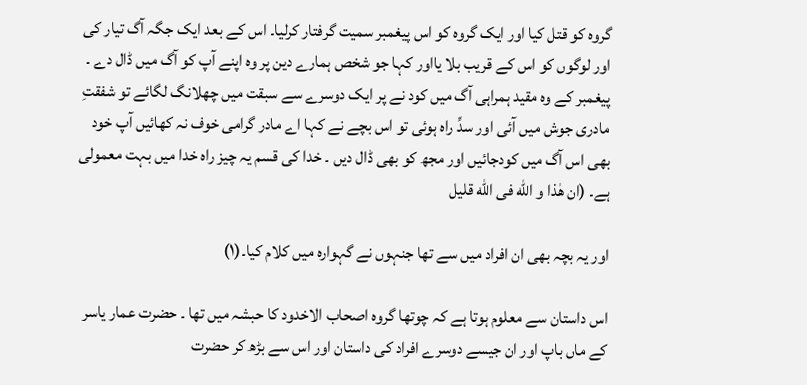گروہ کو قتل کیا اور ایک گروہ کو اس پیغمبر سمیت گرفتار کرلیا۔ اس کے بعد ایک جگہ آگ تیار کی اور لوگوں کو اس کے قریب بلا یااور کہا جو شخص ہمارے دین پر وہ اپنے آپ کو آگ میں ڈال دے ۔ پیغمبر کے وہ مقید ہمراہی آگ میں کود نے پر ایک دوسرے سے سبقت میں چھلانگ لگائے تو شفقتِ مادری جوش میں آئی اور سدِّ راہ ہوئی تو اس بچے نے کہا اے مادر گرامی خوف نہ کھائیں آپ خود بھی اس آگ میں کودجائیں اور مجھ کو بھی ڈال دیں ۔ خدا کی قسم یہ چیز راہ خدا میں بہت معمولی ہے۔ (ان هٰذا و الله فی الله قلیل

اور یہ بچہ بھی ان افراد میں سے تھا جنہوں نے گہوارہ میں کلام کیا۔(۱)

اس داستان سے معلوم ہوتا ہے کہ چوتھا گروہ اصحاب الاخدود کا حبشہ میں تھا ۔ حضرت عمار یاسر کے ماں باپ اور ان جیسے دوسرے افراد کی داستان اور اس سے بڑھ کر حضرت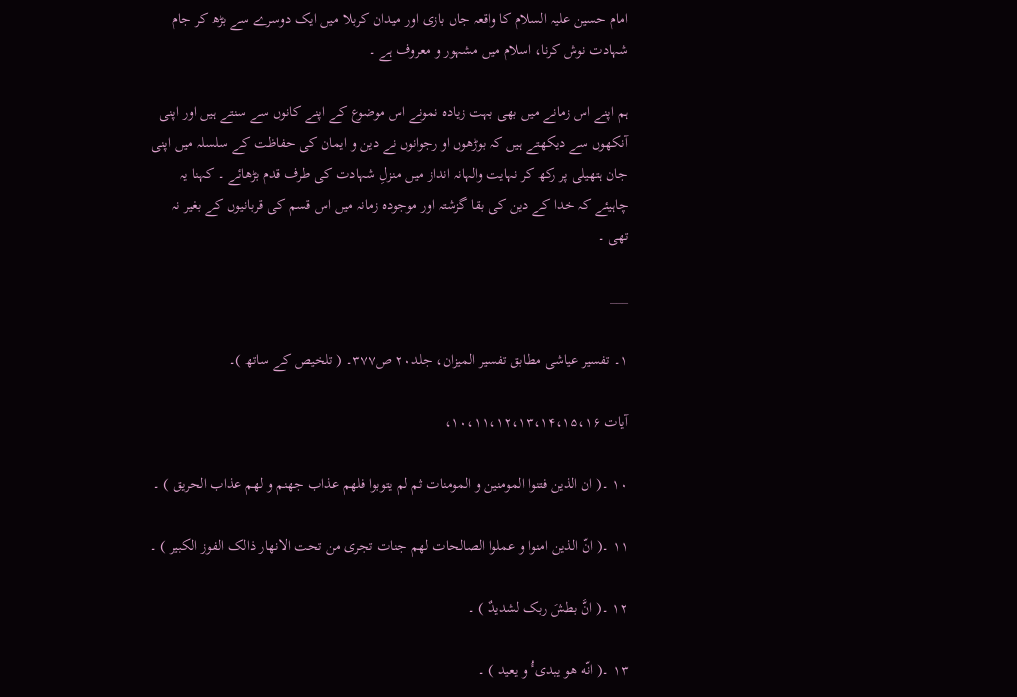امام حسین علیہ السلام کا واقعہ جاں بازی اور میدان کربلا میں ایک دوسرے سے بڑھ کر جام شہادت نوش کرنا، اسلام میں مشہور و معروف ہے ۔

ہم اپنے اس زمانے میں بھی بہت زیادہ نمونے اس موضوع کے اپنے کانوں سے سنتے ہیں اور اپنی آنکھوں سے دیکھتے ہیں کہ بوڑھوں او رجوانوں نے دین و ایمان کی حفاظت کے سلسلہ میں اپنی جان ہتھیلی پر رکھ کر نہایت والہانہ انداز میں منزلِ شہادت کی طرف قدم بڑھائے ۔ کہنا یہ چاہیئے کہ خدا کے دین کی بقا گزشتہ اور موجودہ زمانہ میں اس قسم کی قربانیوں کے بغیر نہ تھی ۔

___

۱۔ تفسیر عیاشی مطابق تفسیر المیزان، جلد۲۰ ص۳۷۷۔ ( تلخیص کے ساتھ )۔

آیات ۱۰،۱۱،۱۲،۱۳،۱۴،۱۵،۱۶،

۱۰ ۔( ان الذین فتنوا المومنین و المومنات ثم لم یتوبوا فلهم عذاب جهنم و لهم عذاب الحریق ) ۔

۱۱ ۔( انّ الذین امنوا و عملوا الصالحات لهم جنات تجری من تحت الانهار ذالک الفوز الکبیر ) ۔

۱۲ ۔( انَّ بطشَ ربک لشدیدٌ ) ۔

۱۳ ۔( انّه هو یبدیٴُ و یعید ) ۔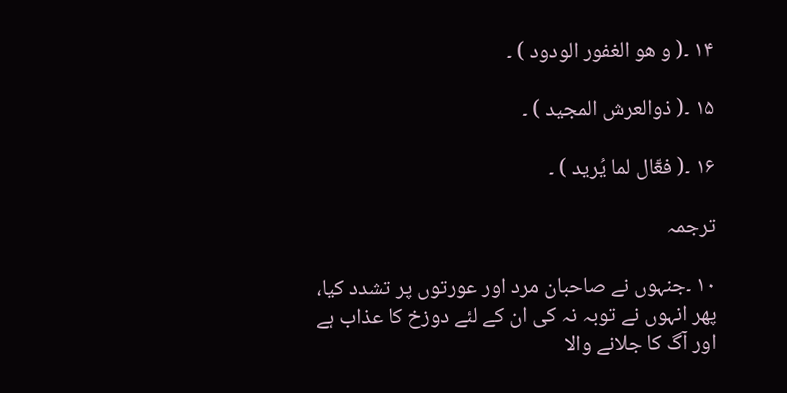۱۴ ۔( و هو الغفور الودود ) ۔

۱۵ ۔( ذوالعرش المجید ) ۔

۱۶ ۔( فعّٓال لما یُرید ) ۔

ترجمہ

۱۰ ۔جنہوں نے صاحبان مرد اور عورتوں پر تشدد کیا، پھر انہوں نے توبہ نہ کی ان کے لئے دوزخ کا عذاب ہے اور آگ کا جلانے والا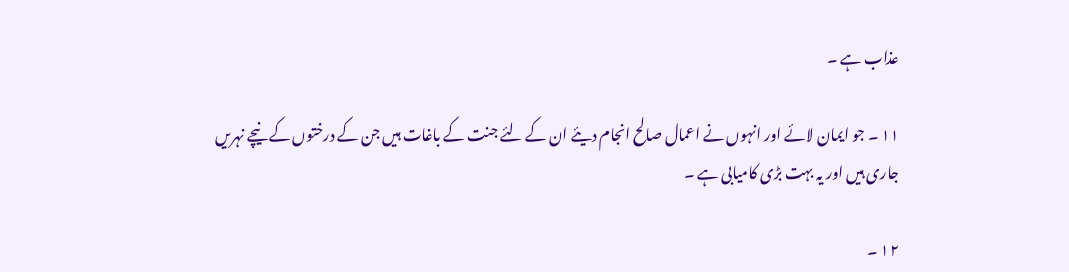عذاب ہے ۔

۱۱ ۔ جو ایمان لائے اور انہوں نے اعمال صالح انجام دیئے ان کے لئے جنت کے باغات ہیں جن کے درختوں کے نیچے نہریں جاری ہیں اور یہ بہت بڑی کامیابی ہے ۔

۱۲ ۔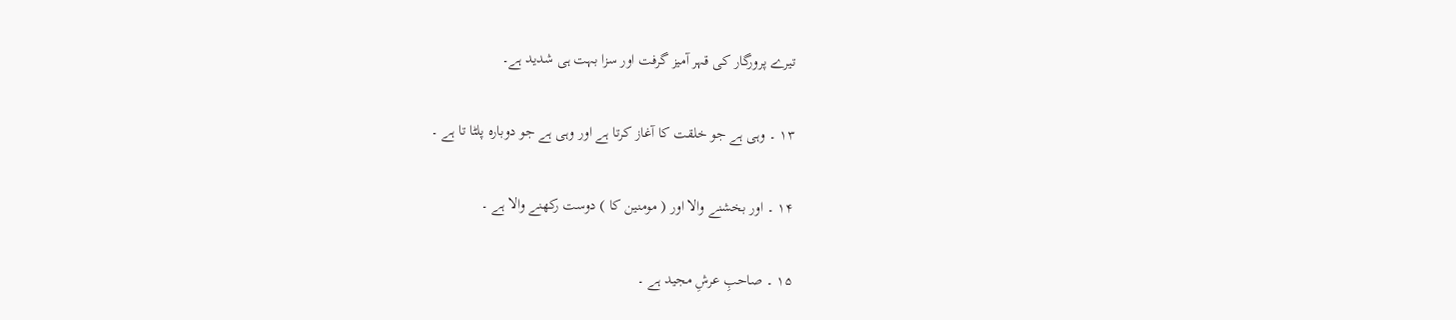تیرے پرورگار کی قہر آمیز گرفت اور سزا بہت ہی شدید ہے۔

۱۳ ۔ وہی ہے جو خلقت کا آغاز کرتا ہے اور وہی ہے جو دوبارہ پلٹا تا ہے ۔

۱۴ ۔ اور بخشنے والا اور ( مومنین کا ) دوست رکھنے والا ہے ۔

۱۵ ۔ صاحبِ عرشِ مجید ہے ۔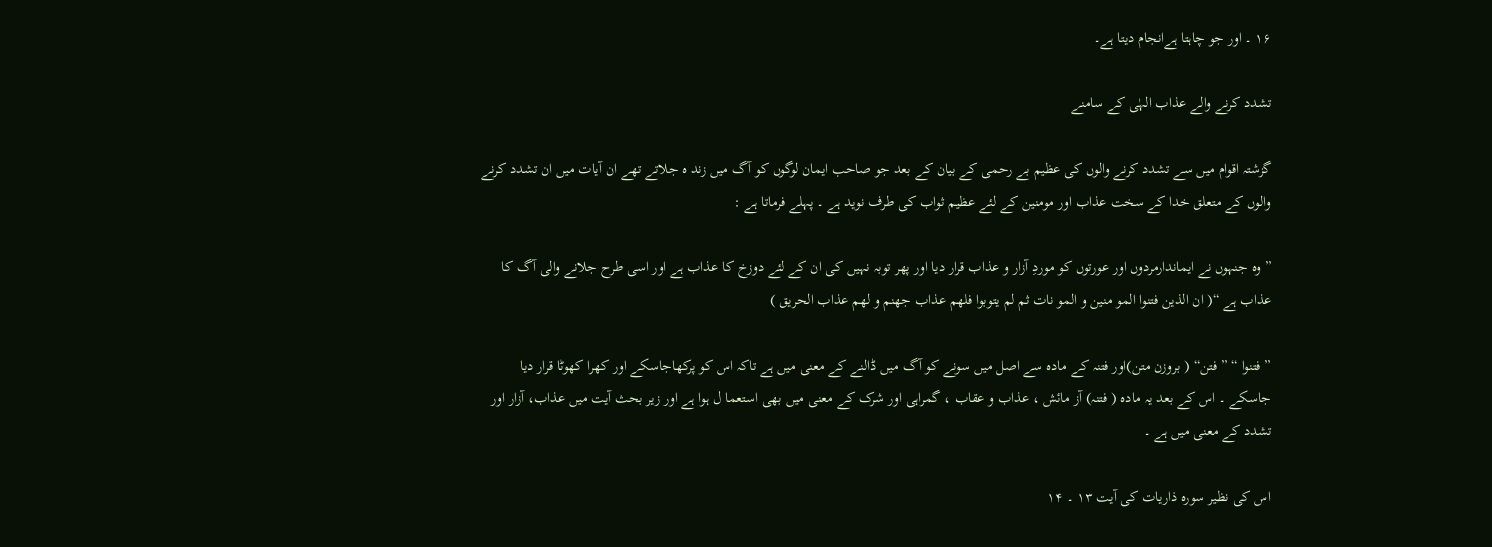۱۶ ۔ اور جو چاہتا ہےانجام دیتا ہے۔

تشدد کرنے والے عذاب الہٰی کے سامنے

گزشتہ اقوام میں سے تشدد کرنے والوں کی عظیم بے رحمی کے بیان کے بعد جو صاحب ایمان لوگوں کو آگ میں زند ہ جلاتے تھے ان آیات میں ان تشدد کرنے والوں کے متعلق خدا کے سخت عذاب اور مومنین کے لئے عظیم ثواب کی طرف نوید ہے ۔ پہلے فرماتا ہے :

” وہ جنہوں نے ایماندارمردوں اور عورتوں کو موردِ آزار و عذاب قرار دیا اور پھر توبہ نہیں کی ان کے لئے دوزخ کا عذاب ہے اور اسی طرح جلانے والی آگ کا عذاب ہے “( ان الذین فتنوا المو منین و المو نات ثم لم یتوبوا فلهم عذاب جهنم و لهم عذاب الحریق )

” فتنوا “ ” فتن“ ( بروزن متن)اور فتنہ کے مادہ سے اصل میں سونے کو آگ میں ڈالنے کے معنی میں ہے تاکہ اس کو پرکھاجاسکے اور کھرا کھوٹا قرار دیا جاسکے ۔ اس کے بعد یہ مادہ ( فتنہ) آز مائش ، عذاب و عقاب ، گمراہی اور شرک کے معنی میں بھی استعما ل ہوا ہے اور زیر بحث آیت میں عذاب، آزار اور تشدد کے معنی میں ہے ۔

اس کی نظیر سورہ ذاریات کی آیت ۱۳ ۔ ۱۴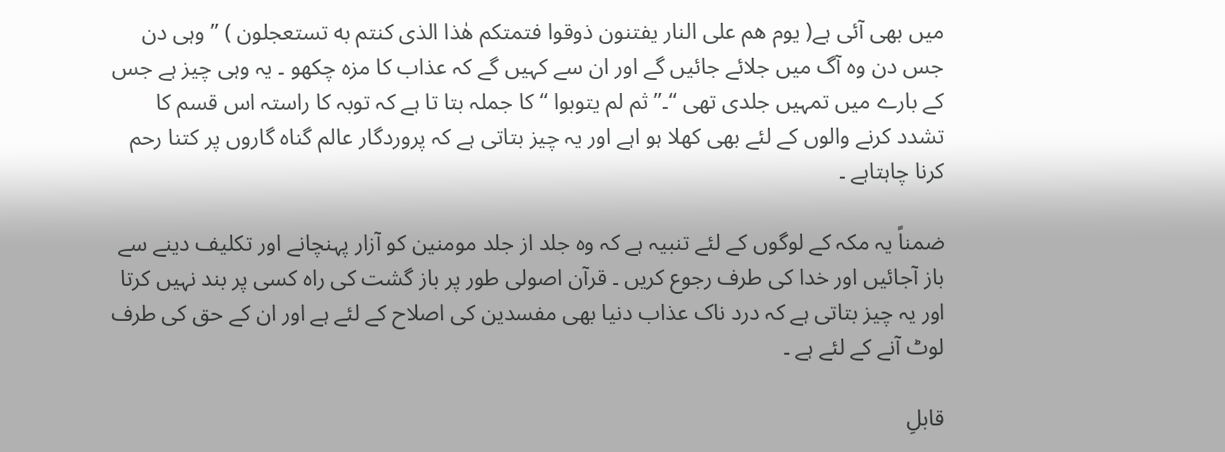میں بھی آئی ہے( یوم هم علی النار یفتنون ذوقوا فتمتکم هٰذا الذی کنتم به تستعجلون ) ” وہی دن جس دن وہ آگ میں جلائے جائیں گے اور ان سے کہیں گے کہ عذاب کا مزہ چکھو ۔ یہ وہی چیز ہے جس کے بارے میں تمہیں جلدی تھی “۔” ثم لم یتوبوا “ کا جملہ بتا تا ہے کہ توبہ کا راستہ اس قسم کا تشدد کرنے والوں کے لئے بھی کھلا ہو اہے اور یہ چیز بتاتی ہے کہ پروردگار عالم گناہ گاروں پر کتنا رحم کرنا چاہتاہے ۔

ضمناً یہ مکہ کے لوگوں کے لئے تنبیہ ہے کہ وہ جلد از جلد مومنین کو آزار پہنچانے اور تکلیف دینے سے باز آجائیں اور خدا کی طرف رجوع کریں ۔ قرآن اصولی طور پر باز گشت کی راہ کسی پر بند نہیں کرتا اور یہ چیز بتاتی ہے کہ درد ناک عذاب دنیا بھی مفسدین کی اصلاح کے لئے ہے اور ان کے حق کی طرف لوٹ آنے کے لئے ہے ۔

قابلِ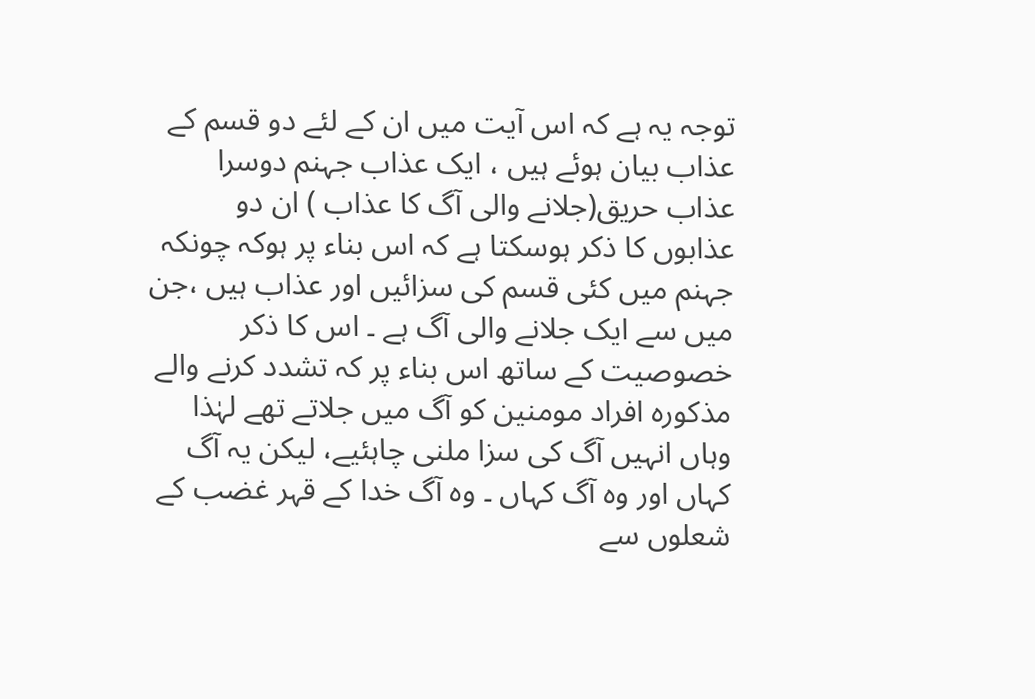توجہ یہ ہے کہ اس آیت میں ان کے لئے دو قسم کے عذاب بیان ہوئے ہیں ، ایک عذاب جہنم دوسرا عذاب حریق(جلانے والی آگ کا عذاب ) ان دو عذابوں کا ذکر ہوسکتا ہے کہ اس بناء پر ہوکہ چونکہ جہنم میں کئی قسم کی سزائیں اور عذاب ہیں ،جن میں سے ایک جلانے والی آگ ہے ۔ اس کا ذکر خصوصیت کے ساتھ اس بناء پر کہ تشدد کرنے والے مذکورہ افراد مومنین کو آگ میں جلاتے تھے لہٰذا وہاں انہیں آگ کی سزا ملنی چاہئیے، لیکن یہ آگ کہاں اور وہ آگ کہاں ۔ وہ آگ خدا کے قہر غضب کے شعلوں سے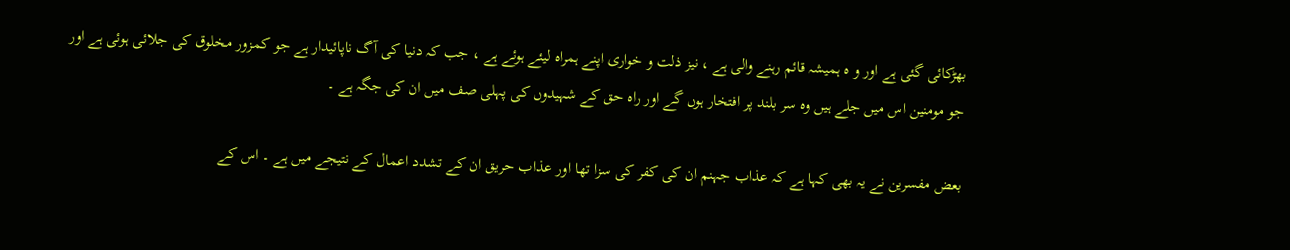بھڑکائی گئی ہے اور و ہ ہمیشہ قائم رہنے والی ہے ، نیز ذلت و خواری اپنے ہمراہ لیئے ہوئے ہے ، جب کہ دنیا کی آگ ناپائیدار ہے جو کمزور مخلوق کی جلائی ہوئی ہے اور جو مومنین اس میں جلے ہیں وہ سر بلند پر افتخار ہوں گے اور راہ حق کے شہیدوں کی پہلی صف میں ان کی جگہ ہے ۔

بعض مفسرین نے یہ بھی کہا ہے کہ عذاب جہنم ان کی کفر کی سزا تھا اور عذاب حریق ان کے تشدد اعمال کے نتیجے میں ہے ۔ اس کے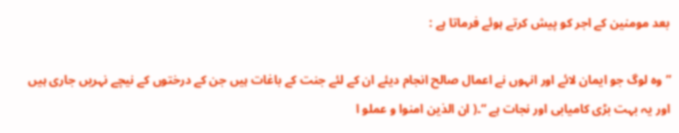بعد مومنین کے اجر کو پیش کرتے ہوئے فرماتا ہے :

” وہ لوگ جو ایمان لائے اور انہوں نے اعمال صالح انجام دیئے ان کے لئے جنت کے باغات ہیں جن کے درختوں کے نیچے نہریں جاری ہیں اور یہ بہت بڑی کامیابی اور نجات ہے “۔( ان الذین امنوا و عملو ا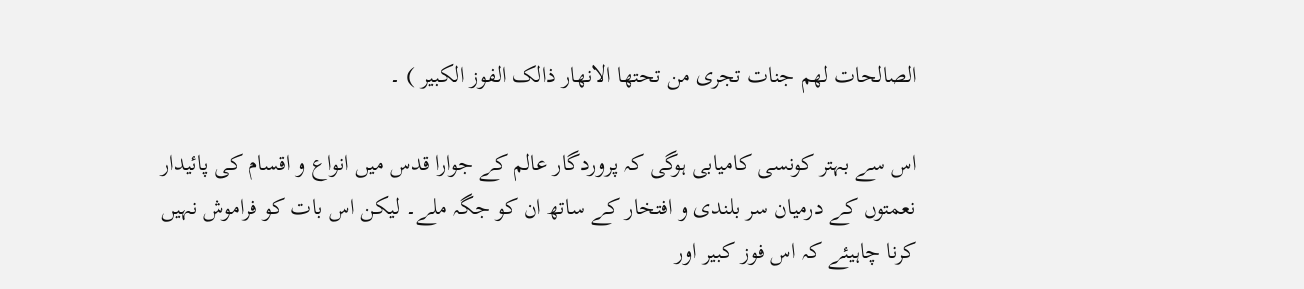الصالحات لهم جنات تجری من تحتها الانهار ذالک الفوز الکبیر ) ۔

اس سے بہتر کونسی کامیابی ہوگی کہ پروردگار عالم کے جوارا قدس میں انواع و اقسام کی پائیدار نعمتوں کے درمیان سر بلندی و افتخار کے ساتھ ان کو جگہ ملے۔ لیکن اس بات کو فراموش نہیں کرنا چاہیئے کہ اس فوز کبیر اور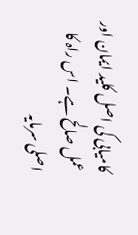کامیابی کی اصل کلید ایمان اور عمل صالح ہے۔ اس راہ کا اصلی سرمایہ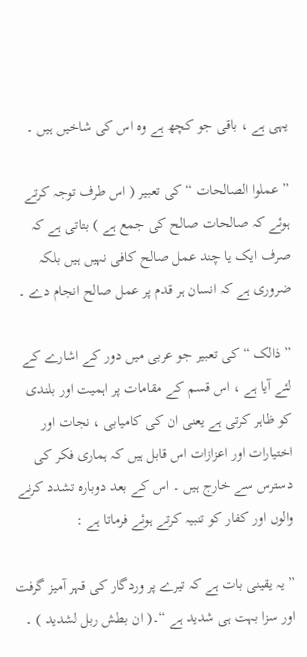یہی ہے ، باقی جو کچھ ہے وہ اس کی شاخیں ہیں ۔

” عملوا الصالحات “ کی تعبیر ( اس طرف توجہ کرتے ہوئے کہ صالحات صالح کی جمع ہے ) بتاتی ہے کہ صرف ایک یا چند عمل صالح کافی نہیں ہیں بلکہ ضروری ہے کہ انسان ہر قدم پر عمل صالح انجام دے ۔

” ذالک “ کی تعبیر جو عربی میں دور کے اشارے کے لئے آیا ہے ، اس قسم کے مقامات پر اہمیت اور بلندی کو ظاہر کرتی ہے یعنی ان کی کامیابی ، نجات اور اختیارات اور اعزازات اس قابل ہیں کہ ہماری فکر کی دسترس سے خارج ہیں ۔ اس کے بعد دوبارہ تشدد کرنے والوں اور کفار کو تنبیہ کرتے ہوئے فرماتا ہے :

” یہ یقینی بات ہے کہ تیرے پر وردگار کی قہر آمیز گرفت اور سزا بہت ہی شدید ہے “۔( ان بطش ربل لشدید ) ۔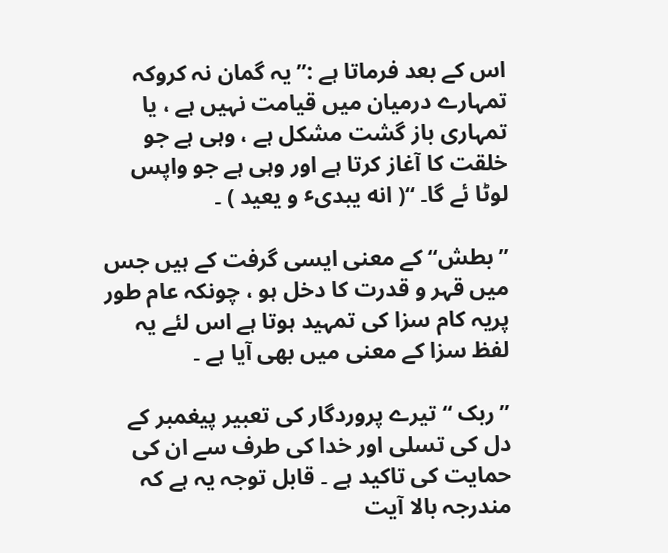اس کے بعد فرماتا ہے :” یہ گمان نہ کروکہ تمہارے درمیان میں قیامت نہیں ہے ، یا تمہاری باز گشت مشکل ہے ، وہی ہے جو خلقت کا آغاز کرتا ہے اور وہی ہے جو واپس لوٹا ئے گا۔ “( انه یبدیٴ و یعید ) ۔

” بطش“ کے معنی ایسی گرفت کے ہیں جس میں قہر و قدرت کا دخل ہو ، چونکہ عام طور پریہ کام سزا کی تمہید ہوتا ہے اس لئے یہ لفظ سزا کے معنی میں بھی آیا ہے ۔

” ربک “ تیرے پروردگار کی تعبیر پیغمبر کے دل کی تسلی اور خدا کی طرف سے ان کی حمایت کی تاکید ہے ۔ قابل توجہ یہ ہے کہ مندرجہ بالا آیت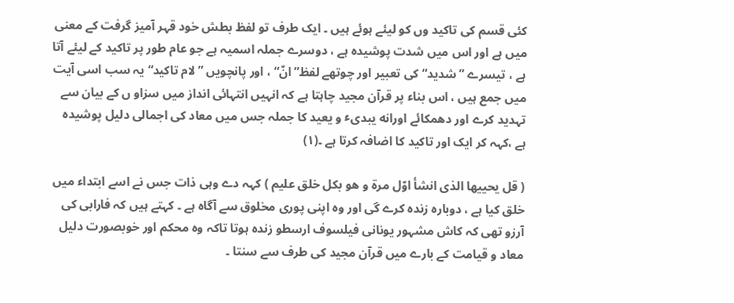کئی قسم کی تاکید وں کو لیئے ہوئے ہیں ۔ ایک طرف تو لفظ بطش خود قہر آمیز گرفت کے معنی میں ہے اور اس میں شدت پوشیدہ ہے ، دوسرے جملہ اسمیہ ہے جو عام طور پر تاکید کے لیئے آتا ہے ، تیسرے ” شدید“ کی تعبیر اور چوتھے لفظ” انّ“ ، اور پانچویں ” لام تاکید“ یہ سب اسی آیت میں جمع ہیں ، اس بناء پر قرآن مجید چاہتا ہے کہ انہیں انتہائی انداز میں سزاو ں کے بیان سے تہدید کرے اور دھمکائے اورانه یبدیٴ و یعید کا جملہ جس میں معاد کی اجمالی دلیل پوشیدہ ہے ،کہہ کر ایک اور تاکید کا اضافہ کرتا ہے ۔(۱)

( قل یحییها الذی انشأ اوّل مرة و هو بکل خلق علیم ) کہہ دے وہی ذات جس نے اسے ابتداء میں خلق کیا ہے ، دوبارہ زندہ کرے گی اور وہ اپنی پوری مخلوق سے آگاہ ہے ۔ کہتے ہیں کہ فارابی کی آرزو تھی کہ کاش مشہور یونانی فیلسوف ارسطو زندہ ہوتا تاکہ وہ محکم اور خوبصورت دلیل معاد و قیامت کے بارے میں قرآن مجید کی طرف سے سنتا ۔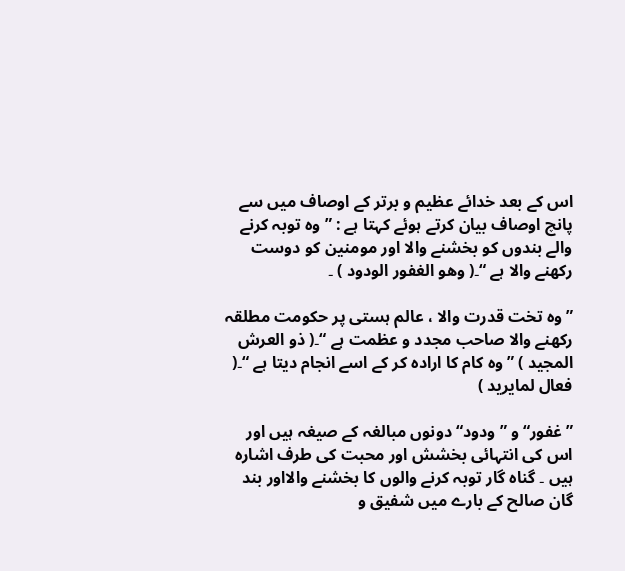اس کے بعد خدائے عظیم و برتر کے اوصاف میں سے پانچ اوصاف بیان کرتے ہوئے کہتا ہے : ” وہ توبہ کرنے والے بندوں کو بخشنے والا اور مومنین کو دوست رکھنے والا ہے “۔( وهو الغفور الودود ) ۔

” وہ تخت قدرت والا ، عالم ہستی پر حکومت مطلقہ رکھنے والا صاحب مجدد و عظمت ہے “۔( ذو العرش المجید ) ” وہ کام کا ارادہ کر کے اسے انجام دیتا ہے “۔( فعال لمایرید )

” غفور“ و ” ودود“ دونوں مبالغہ کے صیغہ ہیں اور اس کی انتہائی بخشش اور محبت کی طرف اشارہ ہیں ۔ گناہ گار توبہ کرنے والوں کا بخشنے والااور بند گان صالح کے بارے میں شفیق و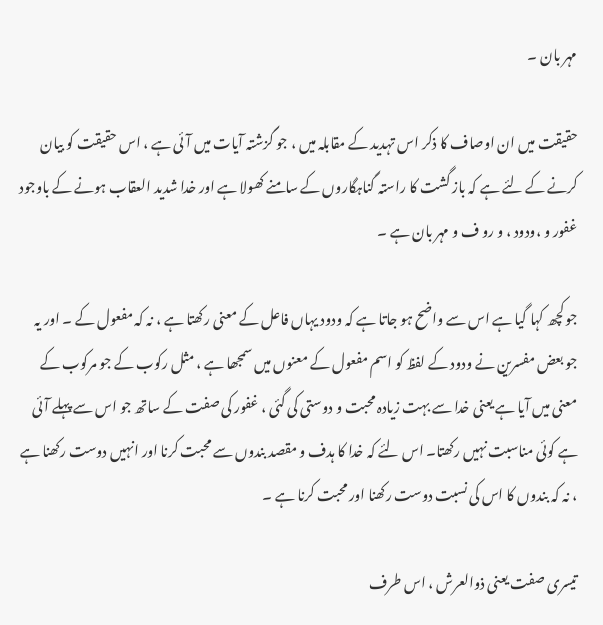مہر بان ۔

حقیقت میں ان اوصاف کا ذکر اس تہدید کے مقابلہ میں ، جو گزشتہ آیات میں آئی ہے ، اس حقیقت کو بیان کرنے کے لئے ہے کہ باز گشت کا راستہ گناہگاروں کے سامنے کھولا ہے اور خدا شدید العقاب ہونے کے باوجود غفور و ،ودود ، و رو ف و مہر بان ہے ۔

جو کچھ کہا گیا ہے اس سے واضح ہو جاتا ہے کہ ودود یہاں فاعل کے معنی رکھتا ہے ، نہ کہ مفعول کے ۔ اور یہ جو بعض مفسرین نے ودود کے لفظ کو اسم مفعول کے معنوں میں سمجھا ہے ، مثل رکوب کے جو مرکوب کے معنی میں آیا ہے یعنی خدا سے بہت زیادہ محبت و دوستی کی گئی ، غفور کی صفت کے ساتھ جو اس سے پہلے آئی ہے کوئی مناسبت نہیں رکھتا۔ اس لئے کہ خدا کا ہدف و مقصد بندوں سے محبت کرنا اور انہیں دوست رکھنا ہے ، نہ کہ بندوں کا اس کی نسبت دوست رکھنا اور محبت کرنا ہے ۔

تیسری صفت یعنی ذوالعرش ، اس طرف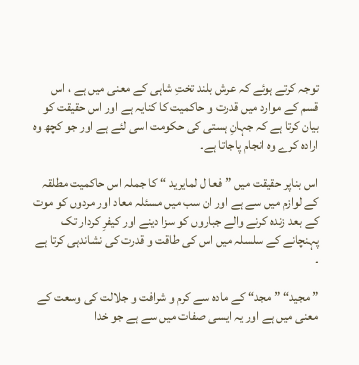توجہ کرتے ہوئے کہ عرش بلند تختِ شاہی کے معنی میں ہے ، اس قسم کے موارد میں قدرت و حاکمیت کا کنایہ ہے اور اس حقیقت کو بیان کرتا ہے کہ جہانِ ہستی کی حکومت اسی لئے ہے اور جو کچھ وہ ارادہ کرے وہ انجام پاجاتا ہے۔

اس بناپر حقیقت میں ”فعا ل لمایرید “ کا جملہ اس حاکمیت مطلقہ کے لوازم میں سے ہے اور ان سب میں مسئلہ معاد اور مردوں کو موت کے بعد زندہ کرنے والے جباروں کو سزا دینے اور کیفرِ کردار تک پہنچانے کے سلسلہ میں اس کی طاقت و قدرت کی نشاندہی کرتا ہے ۔

” مجید“ ” مجد“ کے مادہ سے کرم و شرافت و جلالت کی وسعت کے معنی میں ہے اور یہ ایسی صفات میں سے ہے جو خدا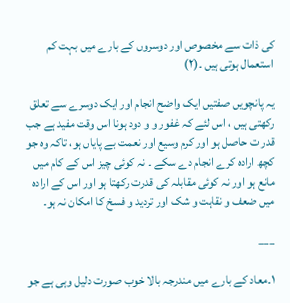کی ذات سے مخصوص اور دوسروں کے بارے میں بہت کم استعمال ہوتی ہیں ۔(۲)

یہ پانچویں صفتیں ایک واضح انجام اور ایک دوسرے سے تعلق رکھتی ہیں ، اس لئے کہ غفور و و دود ہونا اس وقت مفید ہے جب قدر ت حاصل ہو اور کرم وسیع اور نعمت بے پایاں ہو، تاکہ وہ جو کچھ ارادہ کرے انجام دے سکے ۔ نہ کوئی چیز اس کے کام میں مانع ہو اور نہ کوئی مقابلہ کی قدرت رکھتا ہو اور اس کے ارادہ میں ضعف و نقاہت و شک اور تردید و فسخ کا امکان نہ ہو۔

___

۱۔معاد کے بارے میں مندرجہ بالا خوب صورت دلیل وہی ہے جو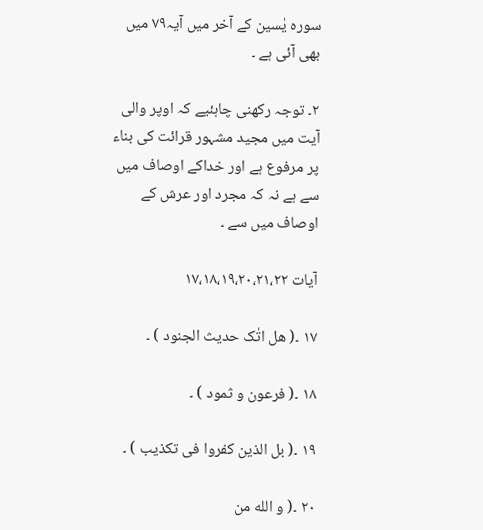سورہ یٰسین کے آخر میں آیہ۷۹ میں بھی آئی ہے ۔

۲۔ توجہ رکھنی چاہئیے کہ اوپر والی آیت میں مجید مشہور قرائت کی بناء پر مرفوع ہے اور خداکے اوصاف میں سے ہے نہ کہ مجرد اور عرش کے اوصاف میں سے ۔

آیات ۱۷،۱۸،۱۹،۲۰،۲۱،۲۲

۱۷ ۔( هل اتٰک حدیث الجنود ) ۔

۱۸ ۔( فرعون و ثمود ) ۔

۱۹ ۔( بل الذین کفروا فی تکذیب ) ۔

۲۰ ۔( و الله من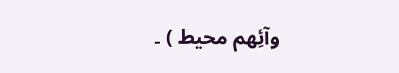وآئِهم محیط ) ۔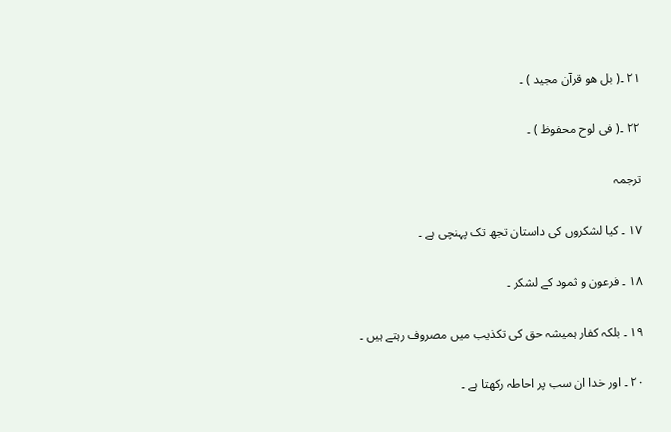۲۱ ۔( بل هو قرآن مجید ) ۔

۲۲ ۔( فی لوح محفوظ ) ۔

ترجمہ

۱۷ ۔ کیا لشکروں کی داستان تجھ تک پہنچی ہے ۔

۱۸ ۔ فرعون و ثمود کے لشکر ۔

۱۹ ۔ بلکہ کفار ہمیشہ حق کی تکذیب میں مصروف رہتے ہیں ۔

۲۰ ۔ اور خدا ان سب پر احاطہ رکھتا ہے ۔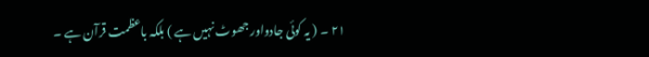۲۱ ۔ ( یہ کوئی جادواور جھوٹ نہیں ہے ) بلکہ باعظمت قرآن ہے ۔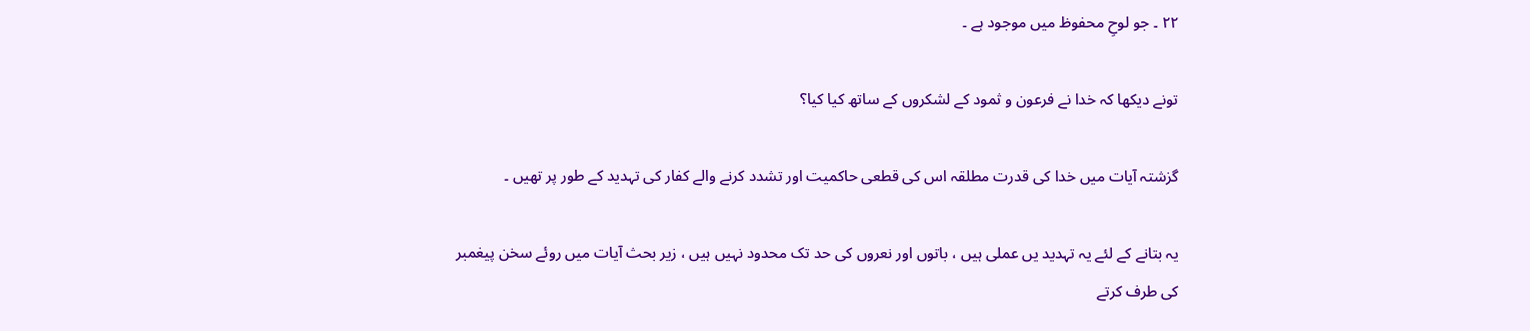۲۲ ۔ جو لوحِ محفوظ میں موجود ہے ۔

تونے دیکھا کہ خدا نے فرعون و ثمود کے لشکروں کے ساتھ کیا کیا؟

گزشتہ آیات میں خدا کی قدرت مطلقہ اس کی قطعی حاکمیت اور تشدد کرنے والے کفار کی تہدید کے طور پر تھیں ۔

یہ بتانے کے لئے یہ تہدید یں عملی ہیں ، باتوں اور نعروں کی حد تک محدود نہیں ہیں ، زیر بحث آیات میں روئے سخن پیغمبر کی طرف کرتے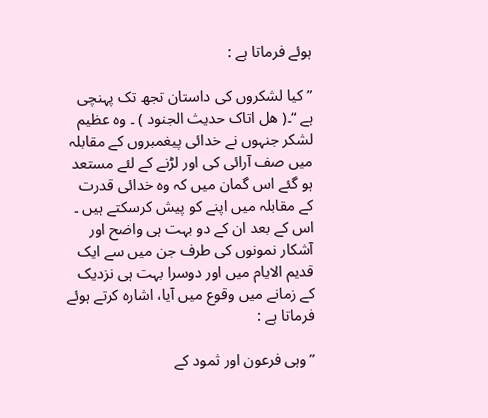ہوئے فرماتا ہے :

” کیا لشکروں کی داستان تجھ تک پہنچی ہے “۔( هل اتاک حدیث الجنود ) ۔ وہ عظیم لشکر جنہوں نے خدائی پیغمبروں کے مقابلہ میں صف آرائی کی اور لڑنے کے لئے مستعد ہو گئے اس گمان میں کہ وہ خدائی قدرت کے مقابلہ میں اپنے کو پیش کرسکتے ہیں ۔ اس کے بعد ان کے دو بہت ہی واضح اور آشکار نمونوں کی طرف جن میں سے ایک قدیم الایام میں اور دوسرا بہت ہی نزدیک کے زمانے میں وقوع میں آیا، اشارہ کرتے ہوئے فرماتا ہے :

”وہی فرعون اور ثمود کے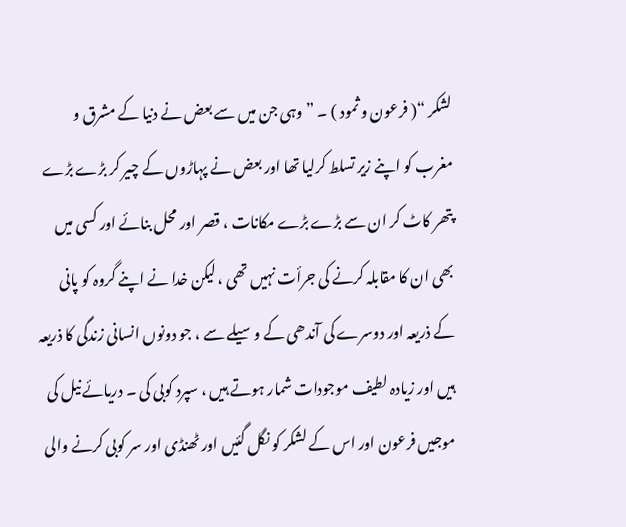لشکر “( فرعون و ثمود ) ۔ ” وہی جن میں سے بعض نے دنیا کے مشرق و مغرب کو اپنے زیر تسلط کرلیا تھا اور بعض نے پہاڑوں کے چیر کر بڑے بڑے پتھر کاٹ کر ان سے بڑے بڑے مکانات ، قصر اور محل بنائے اور کسی میں بھی ان کا مقابلہ کرنے کی جرأت نہیں تھی ، لیکن خدا نے اپنے گروہ کو پانی کے ذریعہ اور دوسرے کی آندھی کے وسیلے سے ، جو دونوں انسانی زندگی کا ذریعہ ہیں اور زیادہ لطیف موجودات شمار ہوتے ہیں ، سپرد کوبی کی ۔ دریائے نیل کی موجیں فرعون اور اس کے لشکر کو نگل گئیں اور ٹھنڈی اور سر کوبی کرنے والی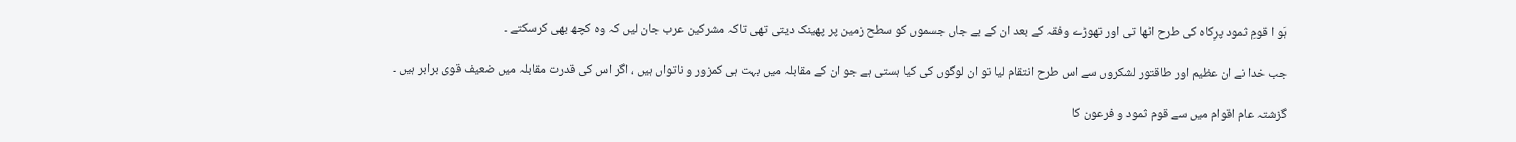ہَو ا قومِ ثمود پرِکاہ کی طرح اٹھا تی اور تھوڑے وفقہ کے بعد ان کے بے جاں جسموں کو سطح زمین پر پھینک دیتی تھی تاکہ مشرکین عرب جان لیں کہ وہ کچھ بھی کرسکتے ۔

جب خدا نے ان عظیم اور طاقتور لشکروں سے اس طرح انتقام لیا تو ان لوگوں کی کیا ہستی ہے جو ان کے مقابلہ میں بہت ہی کمزور و ناتواں ہیں ، اگر اس کی قدرت مقابلہ میں ضعیف قوی برابر ہیں ۔

گزشتہ عام اقوام میں سے قوم ثمود و فرعون کا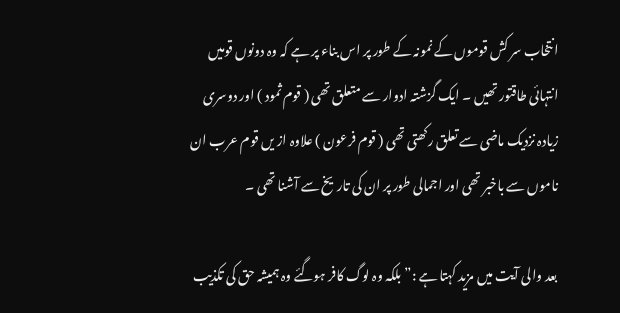انتخاب سر کش قوموں کے نمونہ کے طور پر اس بناء پر ہے کہ وہ دونوں قومیں انتہائی طاقتور تھیں ۔ ایک گزشتہ ادوار سے متعلق تھی ( قوم ثمود ) اور دوسری زیادہ نزدیک ماضی سے تعلق رکھتی تھی ( قوم فرعون ) علاوہ از یں قوم عرب ان ناموں سے باخبر تھی اور اجمالی طور پر ان کی تاریخ سے آشنا تھی ۔

بعد والی آیت میں مزید کہتا ہے :” بلکہ وہ لوگ کافر ہوگئے وہ ہمیشہ حق کی تکذیب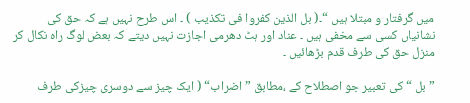میں گرفتار و مبتلا ہیں “۔( بل الذین کفروا فی تکذیب ) ۔ اس طرح نہیں ہے کہ حق کی نشانیاں کسی سے مخفی ہیں ۔ عناد اور ہٹ دھرمی اجازت نہیں دیتے کہ بعض لوگ راہ نکال کر منزل حق کی طرف قدم بڑھائیں ۔

” بل “ کی تعبیر جو اصطلاح کے ،مطابق ” اضراب“ ( ایک چیز سے دوسری چیزکی طرف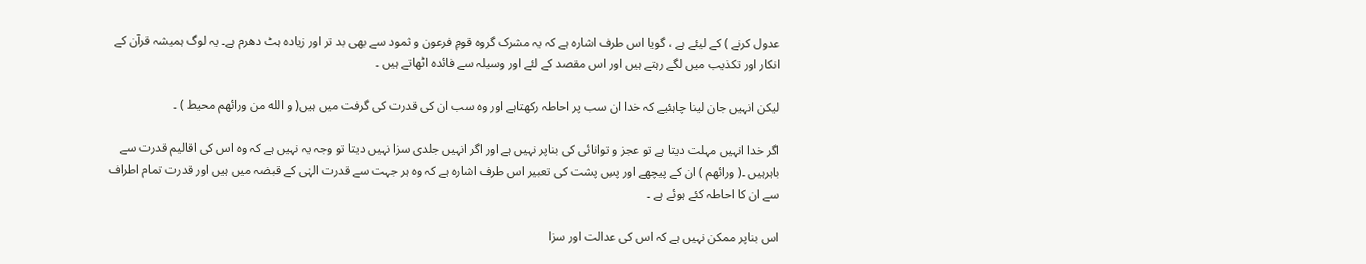عدول کرنے ) کے لیئے ہے ، گویا اس طرف اشارہ ہے کہ یہ مشرک گروہ قومِ فرعون و ثمود سے بھی بد تر اور زیادہ ہٹ دھرم ہے۔ یہ لوگ ہمیشہ قرآن کے انکار اور تکذیب میں لگے رہتے ہیں اور اس مقصد کے لئے اور وسیلہ سے فائدہ اٹھاتے ہیں ۔

لیکن انہیں جان لینا چاہئیے کہ خدا ان سب پر احاطہ رکھتاہے اور وہ سب ان کی قدرت کی گرفت میں ہیں( و الله من ورائهم محیط ) ۔

اگر خدا انہیں مہلت دیتا ہے تو عجز و توانائی کی بناپر نہیں ہے اور اگر انہیں جلدی سزا نہیں دیتا تو وجہ یہ نہیں ہے کہ وہ اس کی اقالیم قدرت سے باہرہیں ۔( ورائهم ) ان کے پیچھے اور پسِ پشت کی تعبیر اس طرف اشارہ ہے کہ وہ ہر جہت سے قدرت الہٰی کے قبضہ میں ہیں اور قدرت تمام اطراف سے ان کا احاطہ کئے ہوئے ہے ۔

اس بناپر ممکن نہیں ہے کہ اس کی عدالت اور سزا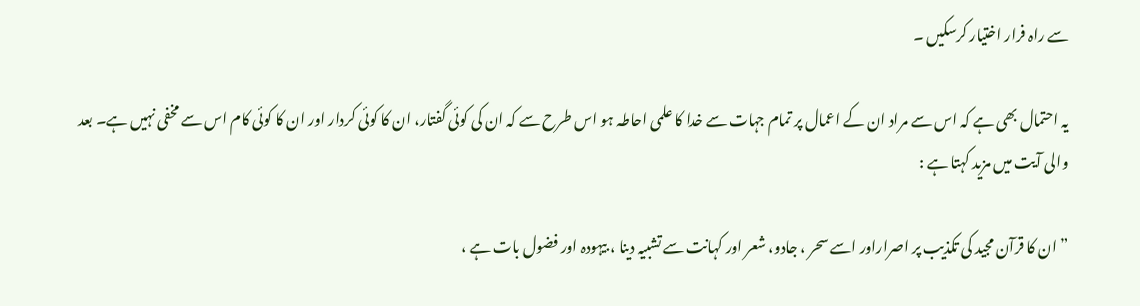سے راہ فرار اختیار کرسکیں ۔

یہ احتمال بھی ہے کہ اس سے مراد ان کے اعمال پر تمام جہات سے خدا کا علمی احاطہ ہو اس طرح سے کہ ان کی کوئی گفتار، ان کا کوئی کردار اور ان کا کوئی کام اس سے مخفی نہیں ہے۔ بعد والی آیت میں مزید کہتا ہے :

” ان کا قرآن مجید کی تکذیب پر اصراراور اسے سحر ، جادو، شعر اور کہانت سے تشبیہ دینا ، بیہودہ اور فضول بات ہے ،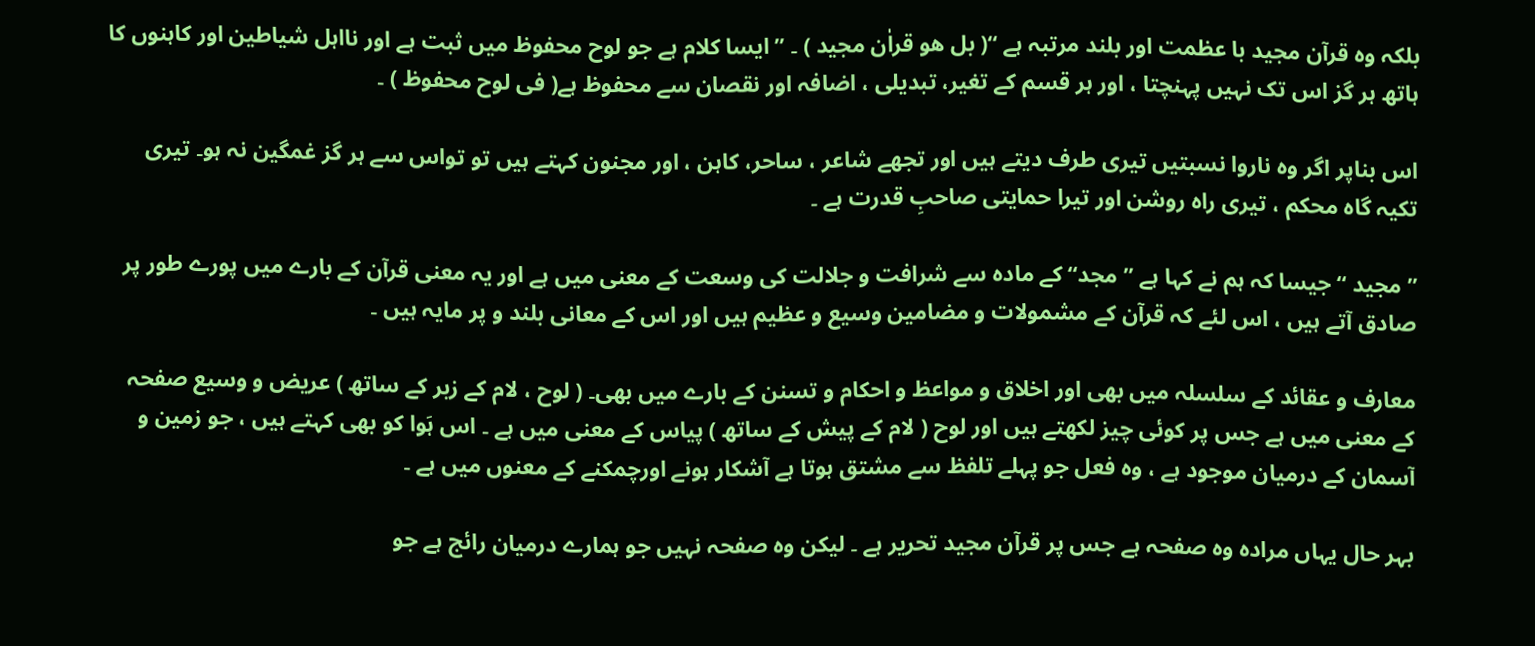بلکہ وہ قرآن مجید با عظمت اور بلند مرتبہ ہے “( بل هو قراٰن مجید ) ۔ ” ایسا کلام ہے جو لوح محفوظ میں ثبت ہے اور نااہل شیاطین اور کاہنوں کا ہاتھ ہر گز اس تک نہیں پہنچتا ، اور ہر قسم کے تغیر، تبدیلی ، اضافہ اور نقصان سے محفوظ ہے( فی لوح محفوظ ) ۔

اس بناپر اگر وہ ناروا نسبتیں تیری طرف دیتے ہیں اور تجھے شاعر ، ساحر، کاہن ، اور مجنون کہتے ہیں تو تواس سے ہر گز غمگین نہ ہو۔ تیری تکیہ گاہ محکم ، تیری راہ روشن اور تیرا حمایتی صاحبِ قدرت ہے ۔

” مجید “ جیسا کہ ہم نے کہا ہے ” مجد“ کے مادہ سے شرافت و جلالت کی وسعت کے معنی میں ہے اور یہ معنی قرآن کے بارے میں پورے طور پر صادق آتے ہیں ، اس لئے کہ قرآن کے مشمولات و مضامین وسیع و عظیم ہیں اور اس کے معانی بلند و پر مایہ ہیں ۔

معارف و عقائد کے سلسلہ میں بھی اور اخلاق و مواعظ و احکام و تسنن کے بارے میں بھی۔ ( لوح ، لام کے زبر کے ساتھ ) عریض و وسیع صفحہ کے معنی میں ہے جس پر کوئی چیز لکھتے ہیں اور لوح ( لام کے پیش کے ساتھ ) پیاس کے معنی میں ہے ۔ اس ہَوا کو بھی کہتے ہیں ، جو زمین و آسمان کے درمیان موجود ہے ، وہ فعل جو پہلے تلفظ سے مشتق ہوتا ہے آشکار ہونے اورچمکنے کے معنوں میں ہے ۔

بہر حال یہاں مرادہ وہ صفحہ ہے جس پر قرآن مجید تحریر ہے ۔ لیکن وہ صفحہ نہیں جو ہمارے درمیان رائج ہے جو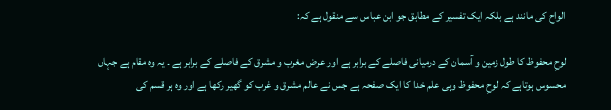الواح کی مانند ہے بلکہ ایک تفسیر کے مطابق جو ابن عباس سے منقول ہے کہ:

لوحِ محفوظ کا طول زمین و آسمان کے درمیانی فاصلے کے برابر ہے اور عرض مغرب و مشرق کے فاصلے کے برابر ہے ۔ یہ وہ مقام ہے جہاں محسوس ہوتاہے کہ لوحِ محفوظ وہی علم خدا کا ایک صفحہ ہے جس نے عالم مشرق و غرب کو گھیر رکھا ہے اور وہ ہر قسم کی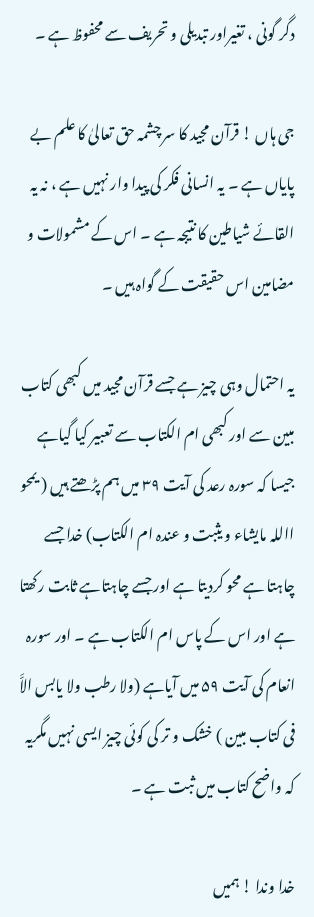دگر گونی ، تغیراور تبدیلی و تحریف سے محفوظ ہے ۔

جی ہاں ! قرآن مجید کا سر چشمہ حق تعالیٰ کا علم بے پایاں ہے ۔ یہ انسانی فکر کی پیدا وار نہیں ہے ، نہ یہ القائے شیاطین کا نتیجہ ہے ۔ اس کے مشمولات و مضامین اس حقیقت کے گواہ ہیں ۔

یہ احتمال وہی چیز ہے جسے قرآن مجید میں کبھی کتاب مبین سے اور کبھی ام الکتاب سے تعبیر کیا گیاہے جیسا کہ سورہ رعد کی آیت ۳۹ میں ہم پڑھتے ہیں ( یمحو االلہ مایشاء و یثبت و عندہ ام الکتاب) خدا جسے چاہتا ہے محو کردیتا ہے اور جسے چاہتاہے ثابت رکھتا ہے اور اس کے پاس ام الکتاب ہے ۔ اور سورہ انعام کی آیت ۵۹ میں آیاہے (ولا رطب ولا یابس الاَّ فی کتاب مبین ) خشک و تر کی کوئی چیز ایسی نہیں مگریہ کہ واضح کتاب میں ثبت ہے ۔

خدا وندا ! ہمیں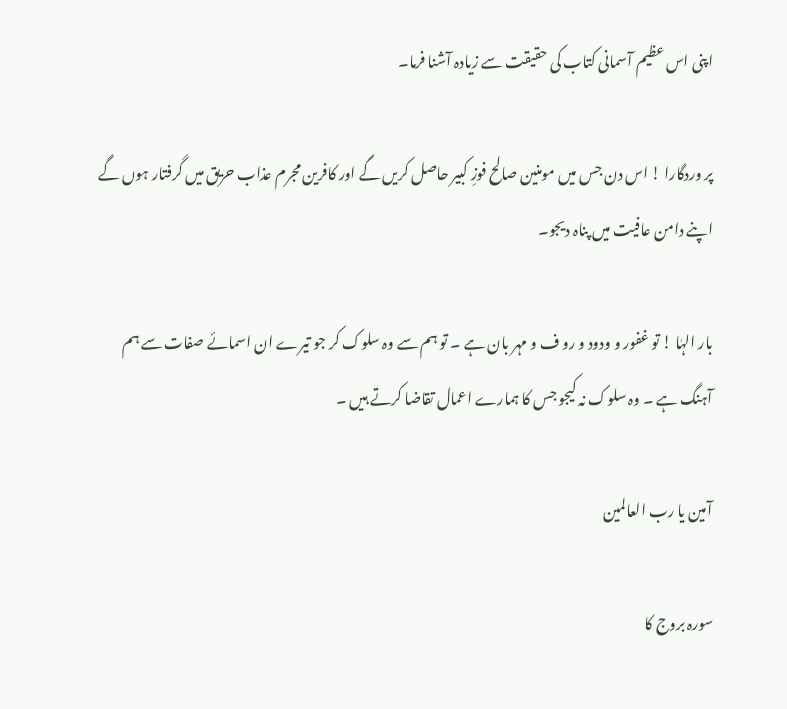اپنی اس عظیم آسمانی کتاب کی حقیقت سے زیادہ آشنا فرما۔

پر وردگارا ! اس دن جس میں مومنین صالح فوزِ کبیر حاصل کریں گے اور کافرین مجرم عذاب حریق میں گرفتار ہوں گے اپنے دامن عافیت میں پناہ دیجو۔

بار الہٰا ! تو غفور و ودود و رو ف و مہر بان ہے ۔ تو ہم سے وہ سلوک کر جو تیرے ان اسمائے صفات سے ہم آہنگ ہے ۔ وہ سلوک نہ کیجو جس کا ہمارے اعمال تقاضا کرتے ہیں ۔

آمین یا رب العالمین

سورہ بروج کا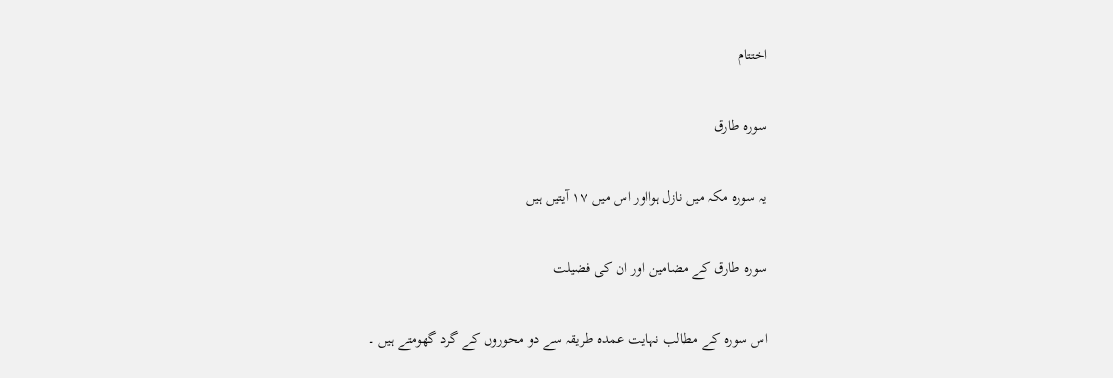اختتام

سورہ طارق

یہ سورہ مکہ میں نازل ہوااور اس میں ۱۷ آیتیں ہیں

سورہ طارق کے مضامین اور ان کی فضیلت

اس سورہ کے مطالب نہایت عمدہ طریقہ سے دو محوروں کے گرد گھومتے ہیں ۔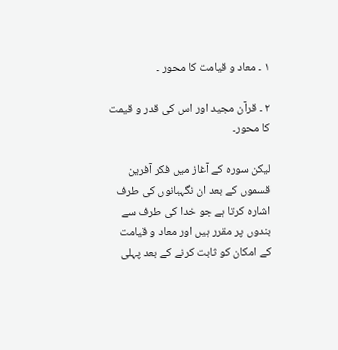۱ ۔ معاد و قیامت کا محور ۔

۲ ۔ قرآن مجید اور اس کی قدر و قیمت کا محور۔

لیکن سورہ کے آغاز میں فکر آفرین قسموں کے بعد ان نگہبانوں کی طرف اشارہ کرتا ہے جو خدا کی طرف سے بندوں پر مقرر ہیں اور معاد و قیامت کے امکان کو ثابت کرنے کے بعد پہلی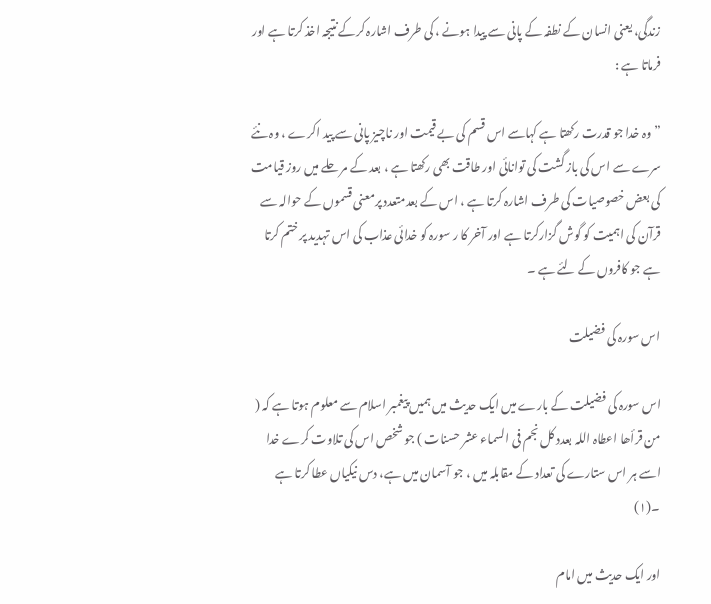زندگی، یعنی انسان کے نطفہ کے پانی سے پیدا ہونے ، کی طرف اشارہ کرکے نتیجہ اخذ کرتا ہے اور فرماتا ہے :

” وہ خدا جو قدرت رکھتا ہے کہاسے اس قسم کی بے قیمت اور ناچیز پانی سے پید اکرے ، وہ نئے سرے سے اس کی باز گشت کی توانائی اور طاقت بھی رکھتا ہے ، بعد کے مر حلے میں روز قیامت کی بعض خصوصیات کی طرف اشارہ کرتا ہے ، اس کے بعدمتعدد پرمعنی قسموں کے حوالہ سے قرآن کی اہمیت کو گوش گزارکرتا ہے اور آخر کا ر سورہ کو خدائی عذاب کی اس تہدید پر ختم کرتا ہے جو کافروں کے لئے ہے ۔

اس سورہ کی فضیلت

اس سورہ کی فضیلت کے بارے میں ایک حدیث میں ہمیں پیغمبر اسلام سے معلوم ہوتا ہے کہ ( من قرأھا اعطاہ اللہ بعدد کل نجم فی السماء عشر حسنات ) جو شخص اس کی تلاوت کرے خدا اسے ہر اس ستارے کی تعداد کے مقابلہ میں ، جو آسمان میں ہے، دس نیکیاں عطا کرتا ہے ۔(۱)

اور ایک حدیث میں امام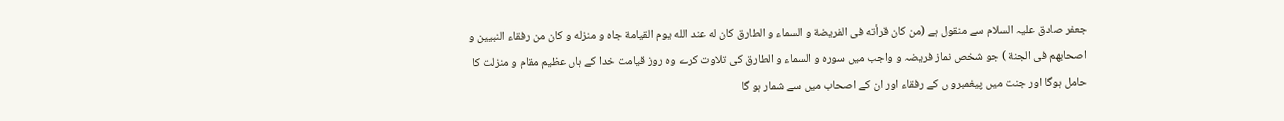جعفر صادق علیہ السلام سے منقول ہے (من کان قرأته فی الفریضة و السماء و الطارق کان له عند الله یوم القیامة جاه و منزله و کان من رفقاء النبیین و اصحابهم فی الجنة ) جو شخص نماز فریضہ و واجب میں سورہ و السماء و الطارق کی تلاوت کرے وہ روز قیامت خدا کے ہاں عظیم مقام و منزلت کا حامل ہوگا اور جنت میں پیغمبرو ں کے رفقاء اور ان کے اصحاب میں سے شمار ہو گا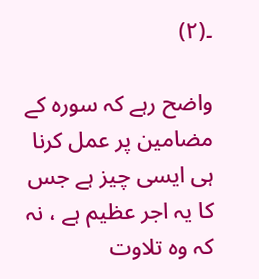۔(۲)

واضح رہے کہ سورہ کے مضامین پر عمل کرنا ہی ایسی چیز ہے جس کا یہ اجر عظیم ہے ، نہ کہ وہ تلاوت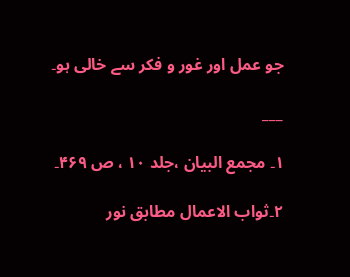جو عمل اور غور و فکر سے خالی ہو۔

___

۱۔ مجمع البیان ،جلد ۱۰ ، ص ۴۶۹۔

۲۔ثواب الاعمال مطابق نور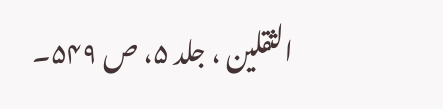الثقلین ، جلد ۵، ص ۵۴۹۔